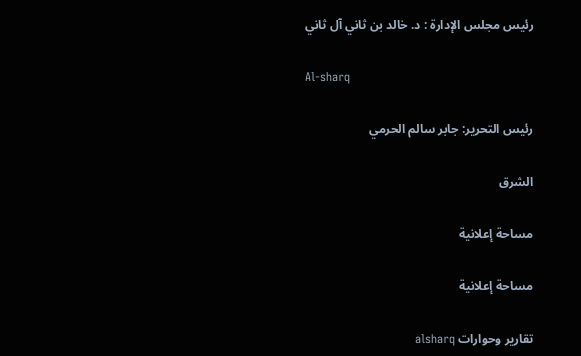رئيس مجلس الإدارة : د. خالد بن ثاني آل ثاني

Al-sharq

رئيس التحرير: جابر سالم الحرمي

الشرق

مساحة إعلانية

مساحة إعلانية

تقارير وحوارات alsharq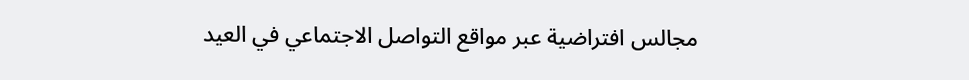مجالس افتراضية عبر مواقع التواصل الاجتماعي في العيد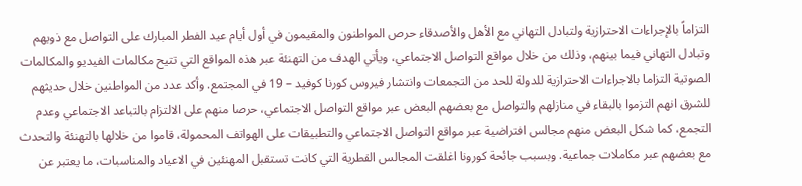التزاماً بالإجراءات الاحترازية ولتبادل التهاني مع الأهل والأصدقاء حرص المواطنون والمقيمون في أول أيام عيد الفطر المبارك على التواصل مع ذويهم وتبادل التهاني فيما بينهم، وذلك من خلال مواقع التواصل الاجتماعي، ويأتي الهدف من التهنئة عبر هذه المواقع التي تتيح مكالمات الفيديو والمكالمات الصوتية التزاما بالاجراءات الاحترازية للدولة للحد من التجمعات وانتشار فيروس كورنا كوفيد – 19 في المجتمع. وأكد عدد من المواطنين خلال حديثهم للشرق انهم التزموا بالبقاء في منازلهم والتواصل مع بعضهم البعض عبر مواقع التواصل الاجتماعي، حرصا منهم على الالتزام بالتباعد الاجتماعي وعدم التجمع، كما شكل البعض منهم مجالس افتراضية عبر مواقع التواصل الاجتماعي والتطبيقات على الهواتف المحمولة، قاموا من خلالها بالتهنئة والتحدث مع بعضهم عبر مكاملات جماعية. وبسبب جائحة كورونا اغلقت المجالس القطرية التي كانت تستقبل المهنئين في الاعياد والمناسبات، ما يعتبر عن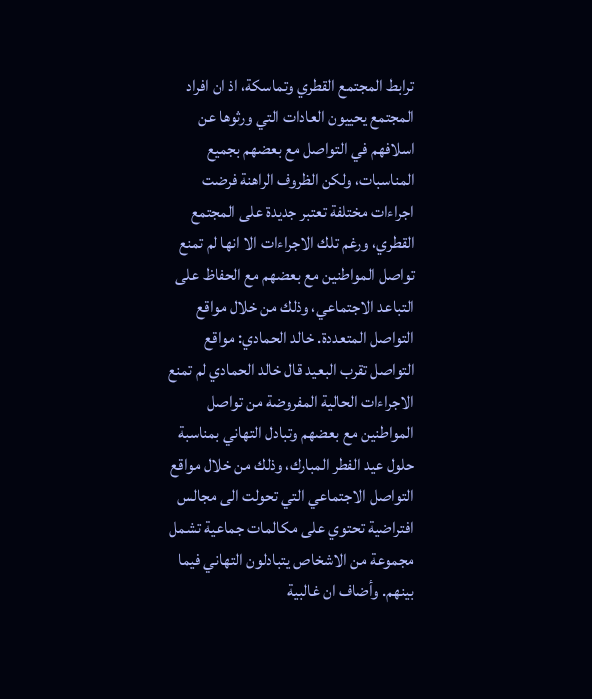ترابط المجتمع القطري وتماسكة، اذ ان افراد المجتمع يحييون العادات التي ورثوها عن اسلافهم في التواصل مع بعضهم بجميع المناسبات، ولكن الظروف الراهنة فرضت اجراءات مختلفة تعتبر جديدة على المجتمع القطري، ورغم تلك الاجراءات الا انها لم تمنع تواصل المواطنين مع بعضهم مع الحفاظ على التباعد الاجتماعي، وذلك من خلال مواقع التواصل المتعددة. خالد الحمادي: مواقع التواصل تقرب البعيد قال خالد الحمادي لم تمنع الاجراءات الحالية المفروضة من تواصل المواطنين مع بعضهم وتبادل التهاني بمناسبة حلول عيد الفطر المبارك، وذلك من خلال مواقع التواصل الاجتماعي التي تحولت الى مجالس افتراضية تحتوي على مكالمات جماعية تشمل مجموعة من الاشخاص يتبادلون التهاني فيما بينهم. وأضاف ان غالبية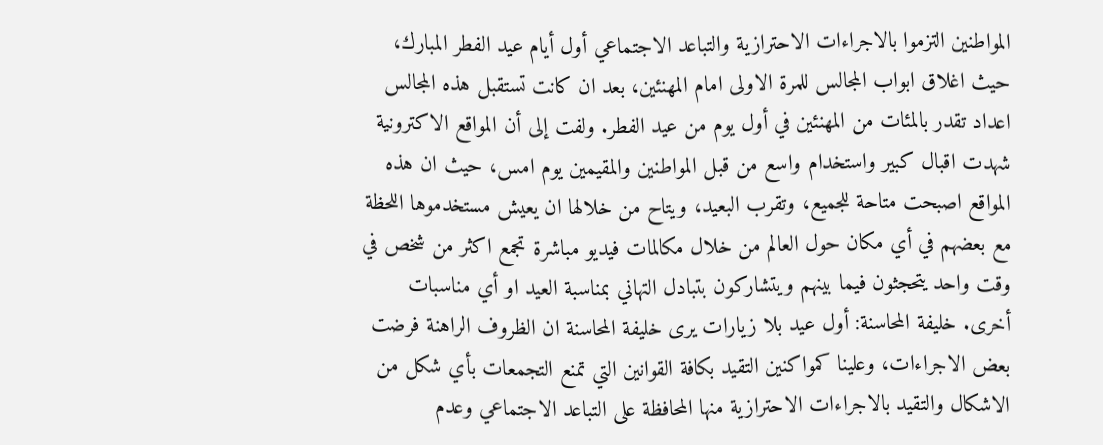المواطنين التزموا بالاجراءات الاحترازية والتباعد الاجتماعي أول أيام عيد الفطر المبارك، حيث اغلاق ابواب المجالس للمرة الاولى امام المهنئين، بعد ان كانت تستقبل هذه المجالس اعداد تقدر بالمئات من المهنئين في أول يوم من عيد الفطر. ولفت إلى أن المواقع الاكترونية شهدت اقبال كبير واستخدام واسع من قبل المواطنين والمقيمين يوم امس، حيث ان هذه المواقع اصبحت متاحة للجميع، وتقرب البعيد، ويتاح من خلالها ان يعيش مستخدموها اللحظة مع بعضهم في أي مكان حول العالم من خلال مكالمات فيديو مباشرة تجمع اكثر من شخص في وقت واحد يتحجثون فيما بينهم ويتشاركون بتبادل التهاني بمناسبة العيد او أي مناسبات أخرى. خليفة المحاسنة: أول عيد بلا زيارات يرى خليفة المحاسنة ان الظروف الراهنة فرضت بعض الاجراءات، وعلينا كمواكنين التقيد بكافة القوانين التي تمنع التجمعات بأي شكل من الاشكال والتقيد بالاجراءات الاحترازية منها المحافظة على التباعد الاجتماعي وعدم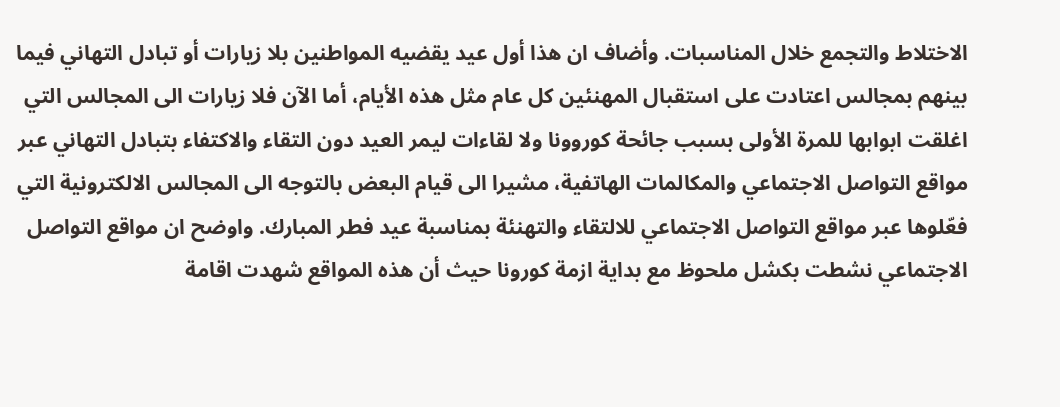الاختلاط والتجمع خلال المناسبات. وأضاف ان هذا أول عيد يقضيه المواطنين بلا زيارات أو تبادل التهاني فيما بينهم بمجالس اعتادت على استقبال المهنئين كل عام مثل هذه الأيام، أما الآن فلا زيارات الى المجالس التي اغلقت ابوابها للمرة الأولى بسبب جائحة كوروونا ولا لقاءات ليمر العيد دون التقاء والاكتفاء بتبادل التهاني عبر مواقع التواصل الاجتماعي والمكالمات الهاتفية، مشيرا الى قيام البعض بالتوجه الى المجالس الالكترونية التي فعّلوها عبر مواقع التواصل الاجتماعي للالتقاء والتهنئة بمناسبة عيد فطر المبارك. واوضح ان مواقع التواصل الاجتماعي نشطت بكشل ملحوظ مع بداية ازمة كورونا حيث أن هذه المواقع شهدت اقامة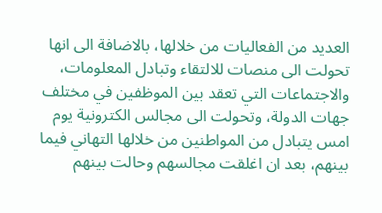العديد من الفعاليات من خلالها، بالاضافة الى انها تحولت الى منصات للالتقاء وتبادل المعلومات، والاجتماعات التي تعقد بين الموظفين في مختلف جهات الدولة، وتحولت الى مجالس الكترونية يوم امس يتبادل من المواطنين من خلالها التهاني فيما بينهم، بعد ان اغلقت مجالسهم وحالت بينهم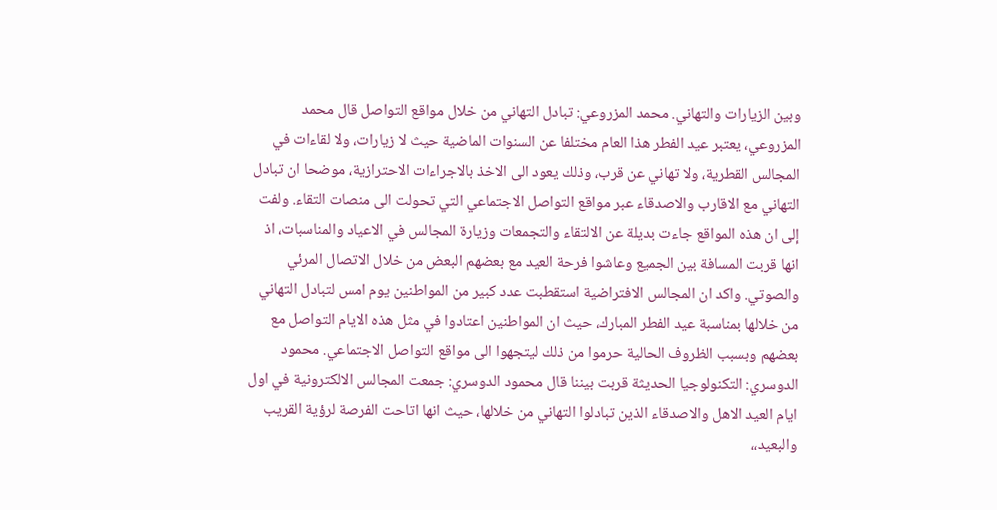وبين الزيارات والتهاني. محمد المزروعي: تبادل التهاني من خلال مواقع التواصل قال محمد المزروعي، يعتبر عيد الفطر هذا العام مختلفا عن السنوات الماضية حيث لا زيارات، ولا لقاءات في المجالس القطرية، ولا تهاني عن قرب، وذلك يعود الى الاخذ بالاجراءات الاحترازية، موضحا ان تبادل التهاني مع الاقارب والاصدقاء عبر مواقع التواصل الاجتماعي التي تحولت الى منصات التقاء. ولفت إلى ان هذه المواقع جاءت بديلة عن الالتقاء والتجمعات وزيارة المجالس في الاعياد والمناسبات، اذ انها قربت المسافة بين الجميع وعاشوا فرحة العيد مع بعضهم البعض من خلال الاتصال المرئي والصوتي. واكد ان المجالس الافتراضية استقطبت عدد كبير من المواطنين يوم امس لتبادل التهاني من خلالها بمناسبة عيد الفطر المبارك، حيث ان المواطنين اعتادوا في مثل هذه الايام التواصل مع بعضهم وبسبب الظروف الحالية حرموا من ذلك ليتجهوا الى مواقع التواصل الاجتماعي. محمود الدوسري: التكنولوجيا الحديثة قربت بيننا قال محمود الدوسري: جمعت المجالس الالكترونية في اول ايام العيد الاهل والاصدقاء الذين تبادلوا التهاني من خلالها، حيث انها اتاحت الفرصة لرؤية القريب والبعيد،،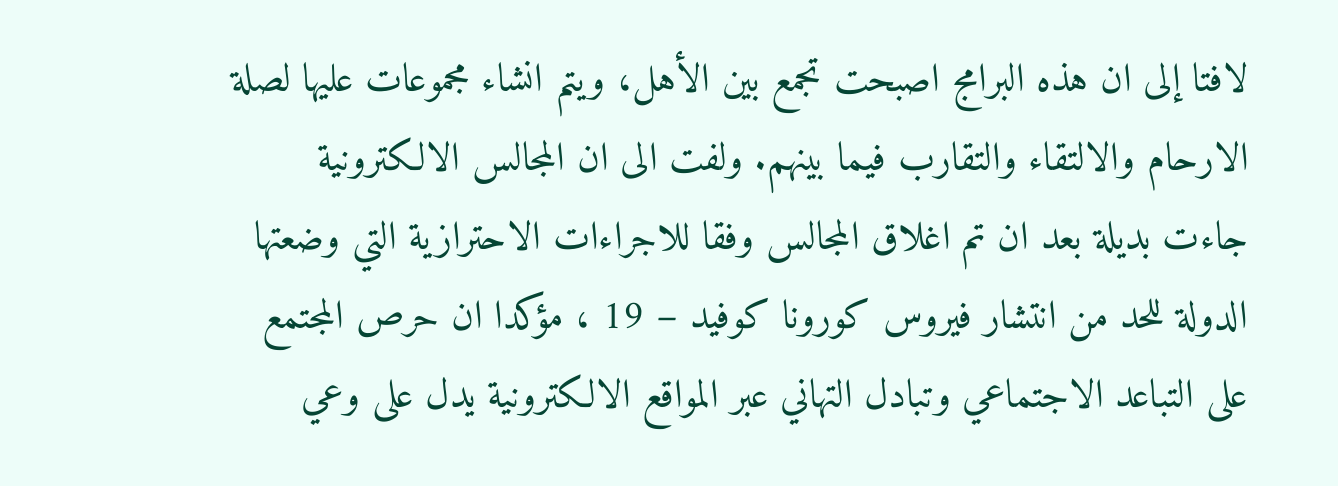لافتا إلى ان هذه البرامج اصبحت تجمع بين الأهل، ويتم انشاء مجموعات عليها لصلة الارحام والالتقاء والتقارب فيما بينهم. ولفت الى ان المجالس الالكترونية جاءت بديلة بعد ان تم اغلاق المجالس وفقا للاجراءات الاحترازية التي وضعتها الدولة للحد من انتشار فيروس كورونا كوفيد – 19 ، مؤكدا ان حرص المجتمع على التباعد الاجتماعي وتبادل التهاني عبر المواقع الالكترونية يدل على وعي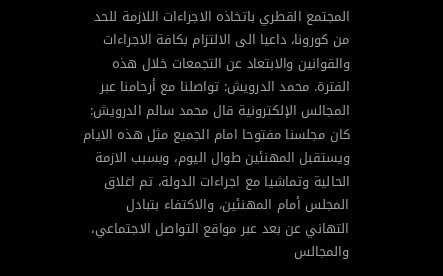المجتمع القطري باتخاذه الاجراءات اللازمة للحد من كورونا، داعيا الى الالتزام بكافة الاجراءات والقوانين والابتعاد عن التجمعات خلال هذه الفترة. محمد الدرويش: تواصلنا مع أرحامنا عبر المجالس الإلكترونية قال محمد سالم الدرويش: كان مجلسنا مفتوحا امام الجميع مثل هذه الايام ويستقبل المهنئين طوال اليوم، وبسبب الازمة الحالية وتماشيا مع اجراءات الدولة، تم اغلاق المجلس أمام المهنئين، والاكتفاء بتبادل التهاني عن بعد عبر مواقع التواصل الاجتماعي، والمجالس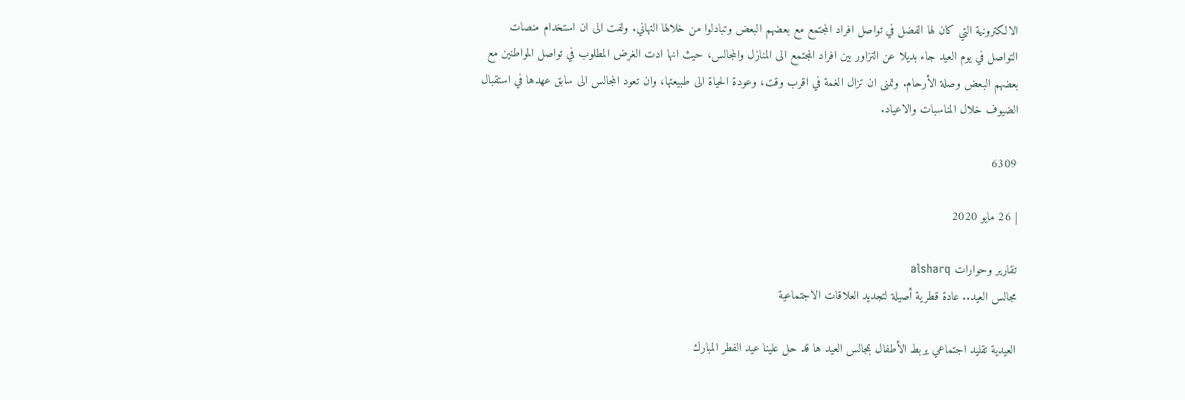الالكترونية التي كان لها الفضل في تواصل افراد المجتمع مع بعضهم البعض وتبادلوا من خلالها التهاني. ولفت الى ان استخدام منصات التواصل في يوم العيد جاء بديلا عن التزاور بين افراد المجتمع الى المنازل والمجالس، حيث انها ادت الغرض المطلوب في تواصل المواطنين مع بعضهم البعض وصلة الأرحام. وتمنى ان تزال الغمة في اقرب وقت، وعودة الحياة الى طبيعتها، وان تعود المجالس الى سابق عهدها في استقبال الضيوف خلال المناسبات والاعياد.

6309

| 26 مايو 2020

تقارير وحوارات alsharq
مجالس العيد.. عادة قطرية أصيلة لتجديد العلاقات الاجتماعية

العيدية تقليد اجتماعي يربط الأطفال بمجالس العيد ها قد حل علينا عيد الفطر المبارك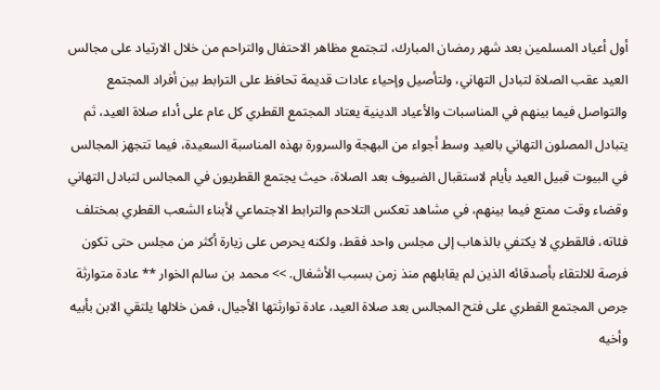أول أعياد المسلمين بعد شهر رمضان المبارك، لتجتمع مظاهر الاحتفال والتراحم من خلال الارتياد على مجالس العيد عقب الصلاة لتبادل التهاني، ولتأصيل وإحياء عادات قديمة تحافظ على الترابط بين أفراد المجتمع والتواصل فيما بينهم في المناسبات والأعياد الدينية يعتاد المجتمع القطري كل عام على أداء صلاة العيد، ثم يتبادل المصلون التهاني بالعيد وسط أجواء من البهجة والسرورة بهذه المناسبة السعيدة، فيما تتجهز المجالس في البيوت قبيل العيد بأيام لاستقبال الضيوف بعد الصلاة، حيث يجتمع القطريون في المجالس لتبادل التهاني وقضاء وقت ممتع فيما بينهم، في مشاهد تعكس التلاحم والترابط الاجتماعي لأبناء الشعب القطري بمختلف فئاته، فالقطري لا يكتفي بالذهاب إلى مجلس واحد فقط، ولكنه يحرص على زيارة أكثر من مجلس حتى تكون فرصة للالتقاء بأصدقائه الذين لم يقابلهم منذ زمن بسبب الأشغال. >> محمد بن سالم الخوار ** عادة متوارثة حِرص المجتمع القطري على فتح المجالس بعد صلاة العيد، عادة توارثتها الأجيال، فمن خلالها يلتقي الابن بأبيه وأخيه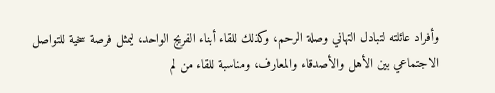وأفراد عائلته لتبادل التهاني وصلة الرحم، وكذلك للقاء أبناء الفريج الواحد، ليمثل فرصة سخية للتواصل الاجتماعي بين الأهل والأصدقاء والمعارف، ومناسبة للقاء من لم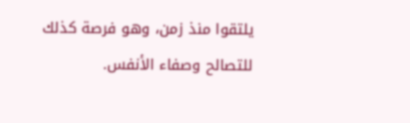يلتقوا منذ زمن، وهو فرصة كذلك للتصالح وصفاء الأنفس.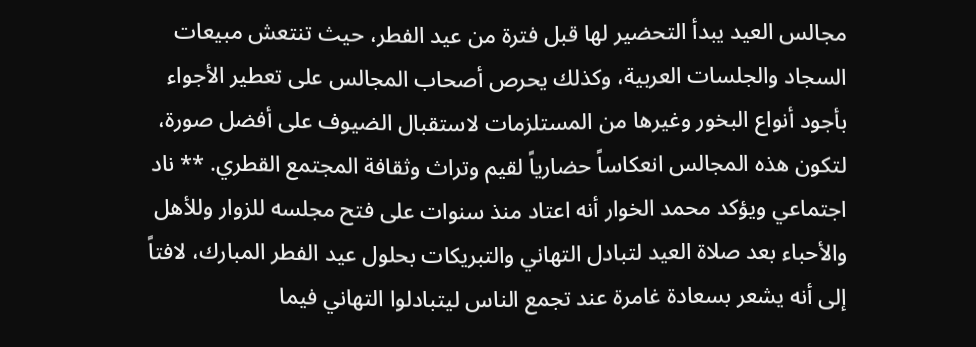مجالس العيد يبدأ التحضير لها قبل فترة من عيد الفطر، حيث تنتعش مبيعات السجاد والجلسات العربية، وكذلك يحرص أصحاب المجالس على تعطير الأجواء بأجود أنواع البخور وغيرها من المستلزمات لاستقبال الضيوف على أفضل صورة، لتكون هذه المجالس انعكاساً حضارياً لقيم وتراث وثقافة المجتمع القطري. ** ناد اجتماعي ويؤكد محمد الخوار أنه اعتاد منذ سنوات على فتح مجلسه للزوار وللأهل والأحباء بعد صلاة العيد لتبادل التهاني والتبريكات بحلول عيد الفطر المبارك، لافتاً إلى أنه يشعر بسعادة غامرة عند تجمع الناس ليتبادلوا التهاني فيما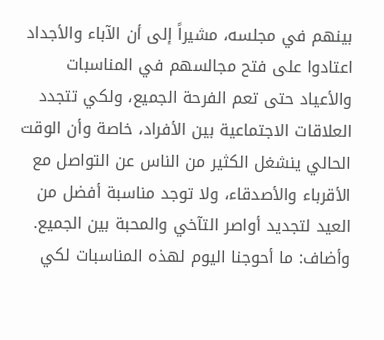بينهم في مجلسه، مشيراً إلى أن الآباء والأجداد اعتادوا على فتح مجالسهم في المناسبات والأعياد حتى تعم الفرحة الجميع، ولكي تتجدد العلاقات الاجتماعية بين الأفراد، خاصة وأن الوقت الحالي ينشغل الكثير من الناس عن التواصل مع الأقرباء والأصدقاء، ولا توجد مناسبة أفضل من العيد لتجديد أواصر التآخي والمحبة بين الجميع. وأضاف: ما أحوجنا اليوم لهذه المناسبات لكي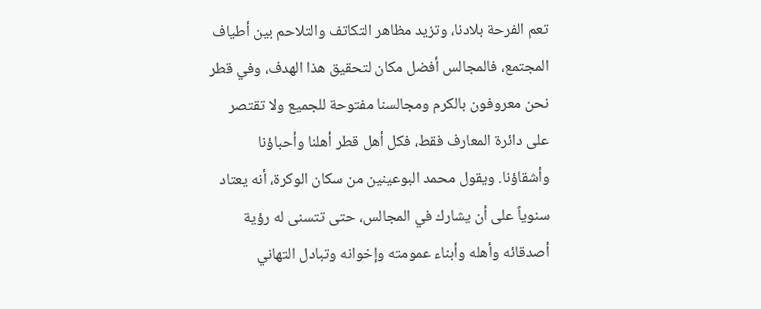تعم الفرحة بلادنا، وتزيد مظاهر التكاتف والتلاحم بين أطياف المجتمع، فالمجالس أفضل مكان لتحقيق هذا الهدف، وفي قطر نحن معروفون بالكرم ومجالسنا مفتوحة للجميع ولا تقتصر على دائرة المعارف فقط، فكل أهل قطر أهلنا وأحباؤنا وأشقاؤنا. ويقول محمد البوعينين من سكان الوكرة، أنه يعتاد سنوياً على أن يشارك في المجالس، حتى تتسنى له رؤية أصدقائه وأهله وأبناء عمومته وإخوانه وتبادل التهاني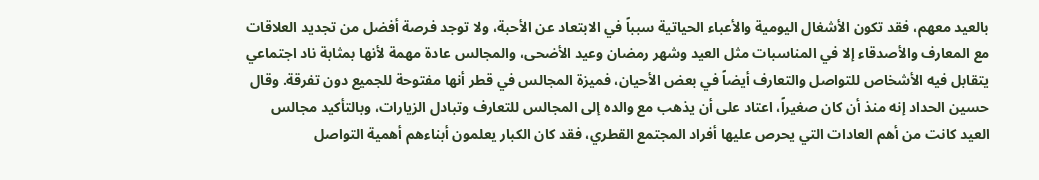بالعيد معهم، فقد تكون الأشغال اليومية والأعباء الحياتية سبباً في الابتعاد عن الأحبة، ولا توجد فرصة أفضل من تجديد العلاقات مع المعارف والأصدقاء إلا في المناسبات مثل العيد وشهر رمضان وعيد الأضحى، والمجالس عادة مهمة لأنها بمثابة ناد اجتماعي يتقابل فيه الأشخاص للتواصل والتعارف أيضاً في بعض الأحيان، فميزة المجالس في قطر أنها مفتوحة للجميع دون تفرقة. وقال حسين الحداد إنه منذ أن كان صغيراً، اعتاد على أن يذهب مع والده إلى المجالس للتعارف وتبادل الزيارات، وبالتأكيد مجالس العيد كانت من أهم العادات التي يحرص عليها أفراد المجتمع القطري، فقد كان الكبار يعلمون أبناءهم أهمية التواصل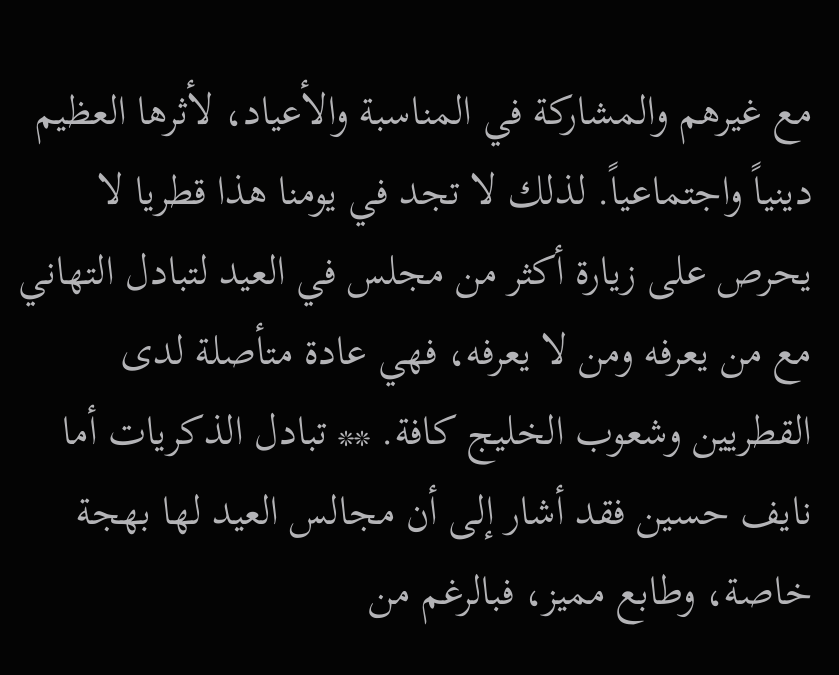مع غيرهم والمشاركة في المناسبة والأعياد، لأثرها العظيم دينياً واجتماعياً. لذلك لا تجد في يومنا هذا قطريا لا يحرص على زيارة أكثر من مجلس في العيد لتبادل التهاني مع من يعرفه ومن لا يعرفه، فهي عادة متأصلة لدى القطريين وشعوب الخليج كافة. ** تبادل الذكريات أما نايف حسين فقد أشار إلى أن مجالس العيد لها بهجة خاصة، وطابع مميز، فبالرغم من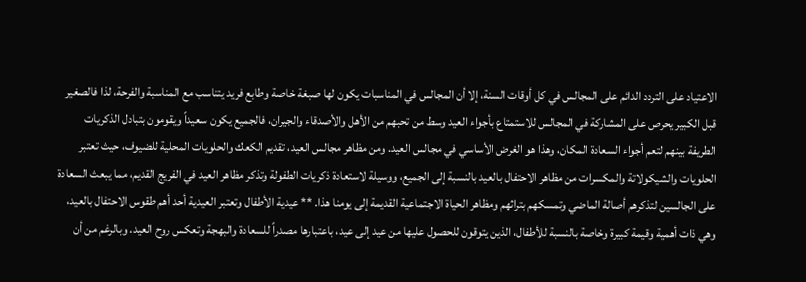الاعتياد على التردد الدائم على المجالس في كل أوقات السنة، إلا أن المجالس في المناسبات يكون لها صبغة خاصة وطابع فريد يتناسب مع المناسبة والفرحة، لذا فالصغير قبل الكبير يحرص على المشاركة في المجالس للاستمتاع بأجواء العيد وسط من تحبهم من الأهل والأصدقاء والجيران، فالجميع يكون سعيداً ويقومون بتبادل الذكريات الطريفة بينهم لتعم أجواء السعادة المكان، وهذا هو الغرض الأساسي في مجالس العيد. ومن مظاهر مجالس العيد، تقديم الكعك والحلويات المحلية للضيوف، حيث تعتبر الحلويات والشيكولاتة والمكسرات من مظاهر الاحتفال بالعيد بالنسبة إلى الجميع، ووسيلة لاستعادة ذكريات الطفولة وتذكر مظاهر العيد في الفريج القديم، مما يبعث السعادة على الجالسين لتذكرهم أصالة الماضي وتمسكهم بتراثهم ومظاهر الحياة الاجتماعية القديمة إلى يومنا هذا. ** عيدية الأطفال وتعتبر العيدية أحد أهم طقوس الاحتفال بالعيد، وهي ذات أهمية وقيمة كبيرة وخاصة بالنسبة للأطفال، الذين يتوقون للحصول عليها من عيد إلى عيد، باعتبارها مصدراً للسعادة والبهجة وتعكس روح العيد. وبالرغم من أن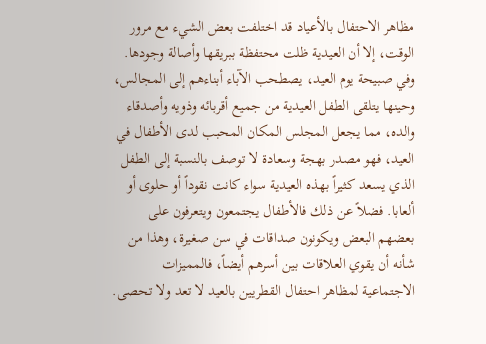مظاهر الاحتفال بالأعياد قد اختلفت بعض الشيء مع مرور الوقت، إلا أن العيدية ظلت محتفظة ببريقها وأصالة وجودها. وفي صبيحة يوم العيد، يصطحب الآباء أبناءهم إلى المجالس، وحينها يتلقى الطفل العيدية من جميع أقربائه وذويه وأصدقاء والده، مما يجعل المجلس المكان المحبب لدى الأطفال في العيد، فهو مصدر بهجة وسعادة لا توصف بالنسبة إلى الطفل الذي يسعد كثيراً بهذه العيدية سواء كانت نقوداً أو حلوى أو ألعابا. فضلاً عن ذلك فالأطفال يجتمعون ويتعرفون على بعضهم البعض ويكونون صداقات في سن صغيرة، وهذا من شأنه أن يقوي العلاقات بين أسرهم أيضاً، فالمميزات الاجتماعية لمظاهر احتفال القطريين بالعيد لا تعد ولا تحصى.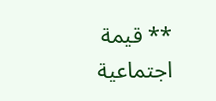** قيمة اجتماعية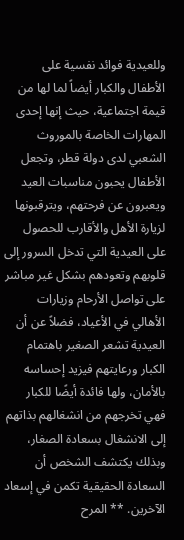وللعيدية فوائد نفسية على الأطفال والكبار أيضاً لما لها من قيمة اجتماعية، حيث إنها إحدى المهارات الخاصة بالموروث الشعبي لدى دولة قطر، وتجعل الأطفال يحبون مناسبات العيد ويعبرون عن فرحتهم، ويترقبونها لزيارة الأهل والأقارب للحصول على العيدية التي تدخل السرور إلى قلوبهم وتعودهم بشكل غير مباشر على تواصل الأرحام وزيارات الأهالي في الأعياد، فضلاً عن أن العيدية تشعر الصغير باهتمام الكبار ورعايتهم فيزيد إحساسه بالأمان، ولها فائدة أيضًا للكبار فهي تخرجهم من انشغالهم بذاتهم إلى الانشغال بسعادة الصغار، وبذلك يكتشف الشخص أن السعادة الحقيقية تكمن في إسعاد الآخرين. ** المرح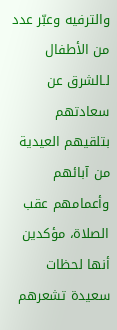والترفيه وعبّر عدد من الأطفال لـالشرق عن سعادتهم بتلقيهم العيدية من آبائهم وأعمامهم عقب الصلاة، مؤكدين أنها لحظات سعيدة تشعرهم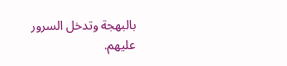بالبهجة وتدخل السرور عليهم.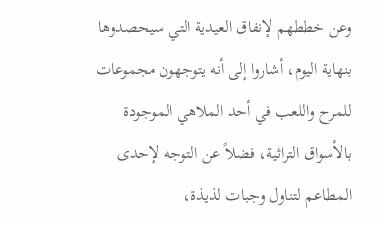وعن خططهم لإنفاق العيدية التي سيحصدوها بنهاية اليوم، أشاروا إلى أنه يتوجهون مجموعات للمرح واللعب في أحد الملاهي الموجودة بالأسواق التراثية، فضلاً عن التوجه لإحدى المطاعم لتناول وجبات لذيذة،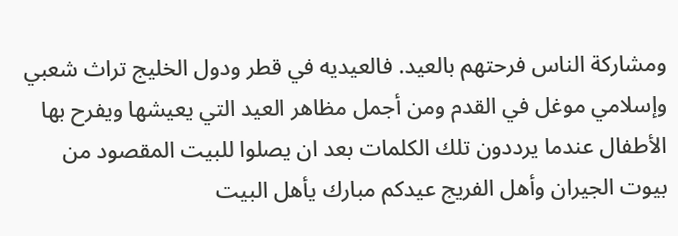ومشاركة الناس فرحتهم بالعيد. فالعيديه في قطر ودول الخليج تراث شعبي وإسلامي موغل في القدم ومن أجمل مظاهر العيد التي يعيشها ويفرح بها الأطفال عندما يرددون تلك الكلمات بعد ان يصلوا للبيت المقصود من بيوت الجيران وأهل الفريج عيدكم مبارك يأهل البيت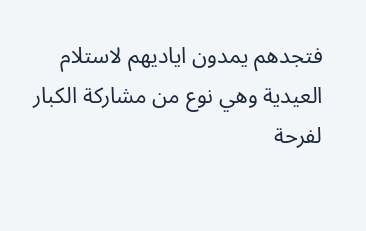فتجدهم يمدون اياديهم لاستلام العيدية وهي نوع من مشاركة الكبار لفرحة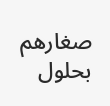صغارهم بحلول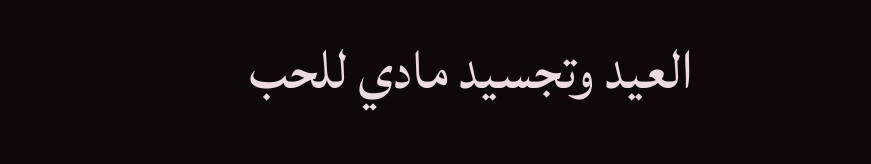العيد وتجسيد مادي للحب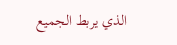الذي يربط الجميع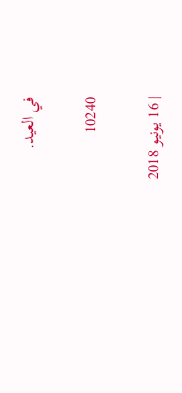في العيد.

10240

| 16 يونيو 2018